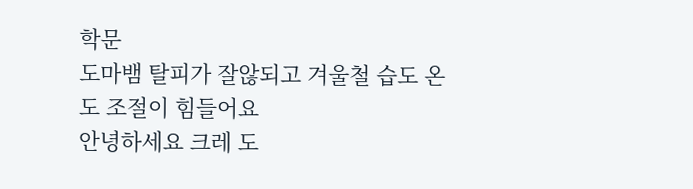학문
도마뱀 탈피가 잘않되고 겨울철 습도 온도 조절이 힘들어요
안녕하세요 크레 도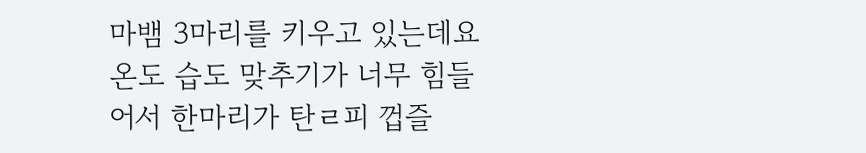마뱀 3마리를 키우고 있는데요 온도 습도 맞추기가 너무 힘들어서 한마리가 탄ㄹ피 껍즐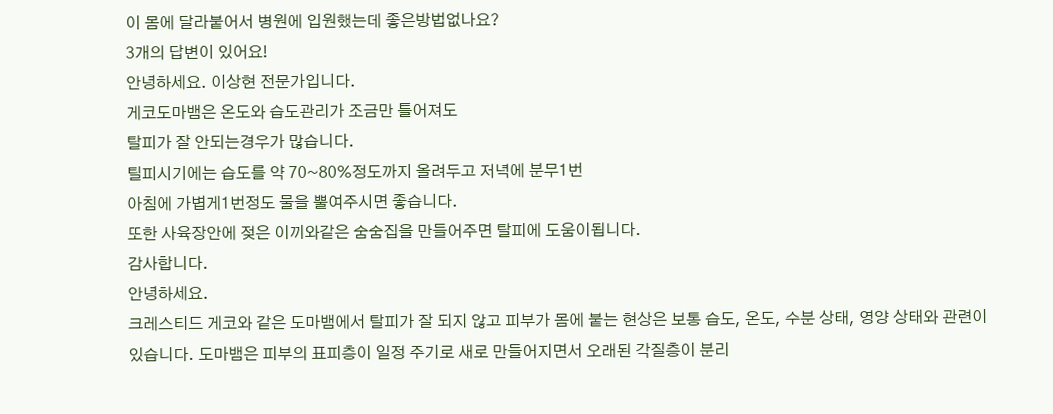이 몸에 달라붙어서 병원에 입원했는데 좋은방법없나요?
3개의 답변이 있어요!
안녕하세요. 이상현 전문가입니다.
게코도마뱀은 온도와 습도관리가 조금만 틀어져도
탈피가 잘 안되는경우가 많습니다.
틸피시기에는 습도를 약 70~80%정도까지 올려두고 저녁에 분무1번
아침에 가볍게1번정도 물을 뿔여주시면 좋습니다.
또한 사육장안에 젖은 이끼와같은 숨숨집을 만들어주면 탈피에 도움이됩니다.
감사합니다.
안녕하세요.
크레스티드 게코와 같은 도마뱀에서 탈피가 잘 되지 않고 피부가 몸에 붙는 현상은 보통 습도, 온도, 수분 상태, 영양 상태와 관련이 있습니다. 도마뱀은 피부의 표피층이 일정 주기로 새로 만들어지면서 오래된 각질층이 분리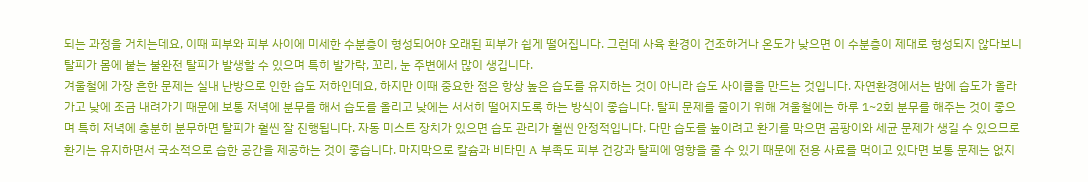되는 과정을 거치는데요, 이때 피부와 피부 사이에 미세한 수분층이 형성되어야 오래된 피부가 쉽게 떨어집니다. 그런데 사육 환경이 건조하거나 온도가 낮으면 이 수분층이 제대로 형성되지 않다보니 탈피가 몸에 붙는 불완전 탈피가 발생할 수 있으며 특히 발가락, 꼬리, 눈 주변에서 많이 생깁니다.
겨울철에 가장 흔한 문제는 실내 난방으로 인한 습도 저하인데요, 하지만 이때 중요한 점은 항상 높은 습도를 유지하는 것이 아니라 습도 사이클을 만드는 것입니다. 자연환경에서는 밤에 습도가 올라가고 낮에 조금 내려가기 때문에 보통 저녁에 분무를 해서 습도를 올리고 낮에는 서서히 떨어지도록 하는 방식이 좋습니다. 탈피 문제를 줄이기 위해 겨울철에는 하루 1~2회 분무를 해주는 것이 좋으며 특히 저녁에 충분히 분무하면 탈피가 훨씬 잘 진행됩니다. 자동 미스트 장치가 있으면 습도 관리가 훨씬 안정적입니다. 다만 습도를 높이려고 환기를 막으면 곰팡이와 세균 문제가 생길 수 있으므로 환기는 유지하면서 국소적으로 습한 공간을 제공하는 것이 좋습니다. 마지막으로 칼슘과 비타민 A 부족도 피부 건강과 탈피에 영향을 줄 수 있기 때문에 전용 사료를 먹이고 있다면 보통 문제는 없지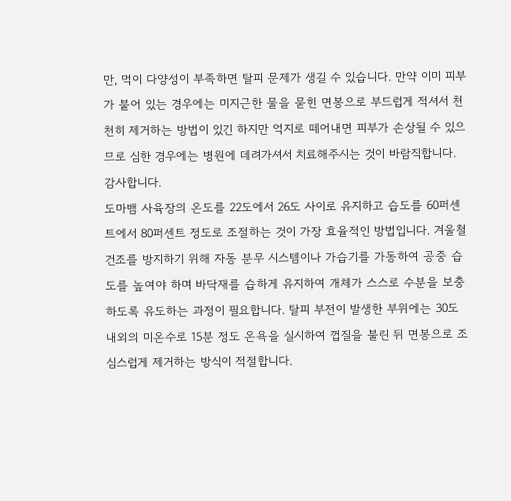만, 먹이 다양성이 부족하면 탈피 문제가 생길 수 있습니다. 만약 이미 피부가 붙어 있는 경우에는 미지근한 물을 묻힌 면봉으로 부드럽게 적셔서 천천히 제거하는 방법이 있긴 하지만 억지로 떼어내면 피부가 손상될 수 있으므로 심한 경우에는 병원에 데려가셔서 치료해주시는 것이 바람직합니다. 감사합니다.
도마뱀 사육장의 온도를 22도에서 26도 사이로 유지하고 습도를 60퍼센트에서 80퍼센트 정도로 조절하는 것이 가장 효율적인 방법입니다. 겨울철 건조를 방지하기 위해 자동 분무 시스템이나 가습기를 가동하여 공중 습도를 높여야 하며 바닥재를 습하게 유지하여 개체가 스스로 수분을 보충하도록 유도하는 과정이 필요합니다. 탈피 부전이 발생한 부위에는 30도 내외의 미온수로 15분 정도 온욕을 실시하여 껍질을 불린 뒤 면봉으로 조심스럽게 제거하는 방식이 적절합니다.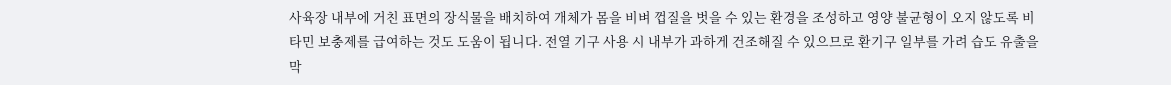사육장 내부에 거친 표면의 장식물을 배치하여 개체가 몸을 비벼 껍질을 벗을 수 있는 환경을 조성하고 영양 불균형이 오지 않도록 비타민 보충제를 급여하는 것도 도움이 됩니다. 전열 기구 사용 시 내부가 과하게 건조해질 수 있으므로 환기구 일부를 가려 습도 유출을 막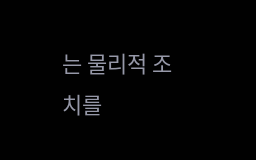는 물리적 조치를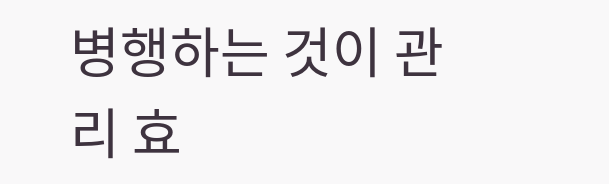병행하는 것이 관리 효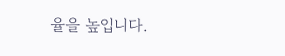율을 높입니다.